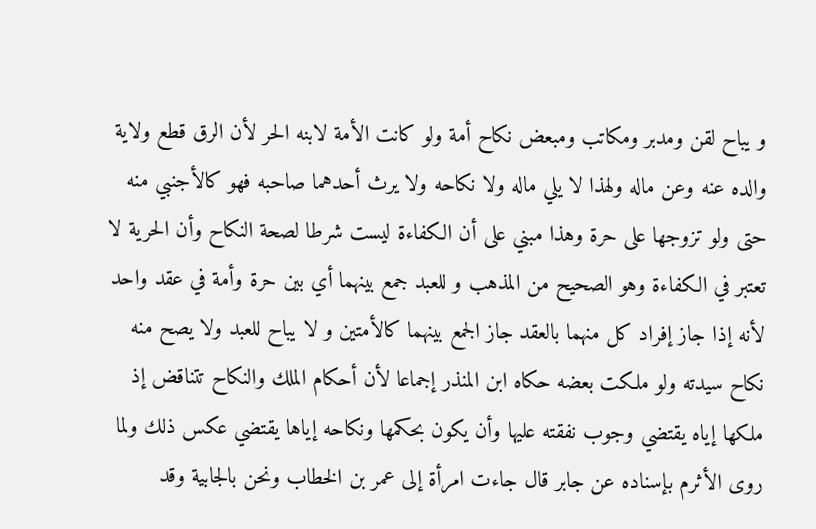و يباح لقن ومدبر ومكاتب ومبعض نكاح أمة ولو كانت الأمة لابنه الحر لأن الرق قطع ولاية والده عنه وعن ماله ولهذا لا يلي ماله ولا نكاحه ولا يرث أحدهما صاحبه فهو كالأجنبي منه حتى ولو تزوجها على حرة وهذا مبني على أن الكفاءة ليست شرطا لصحة النكاح وأن الحرية لا تعتبر في الكفاءة وهو الصحيح من المذهب و للعبد جمع بينهما أي بين حرة وأمة في عقد واحد لأنه إذا جاز إفراد كل منهما بالعقد جاز الجمع بينهما كالأمتين و لا يباح للعبد ولا يصح منه نكاح سيدته ولو ملكت بعضه حكاه ابن المنذر إجماعا لأن أحكام الملك والنكاح تتناقض إذ ملكها إياه يقتضي وجوب نفقته عليها وأن يكون بحكمها ونكاحه إياها يقتضي عكس ذلك ولما روى الأثرم بإسناده عن جابر قال جاءت امرأة إلى عمر بن الخطاب ونحن بالجابية وقد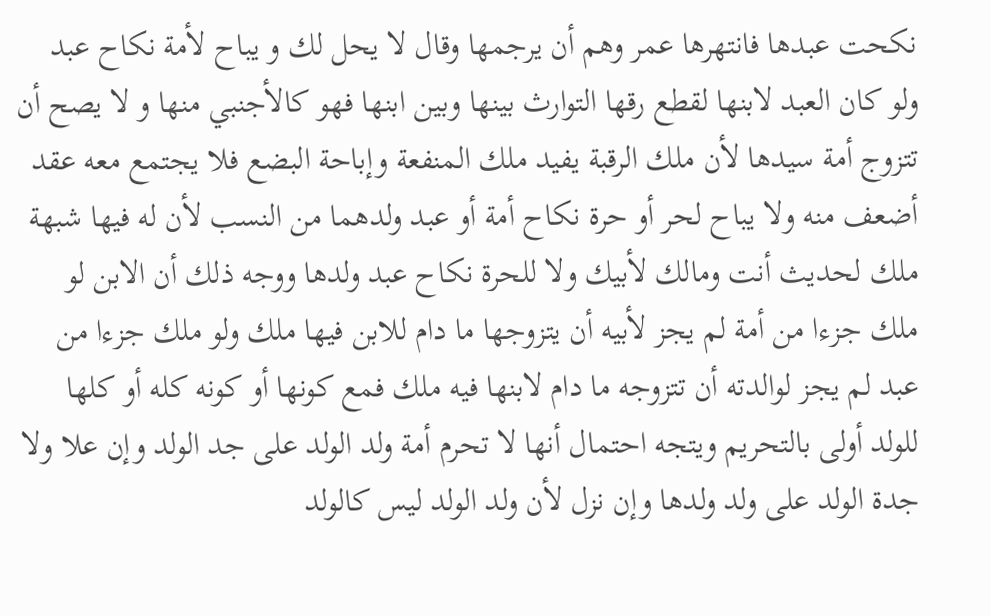نكحت عبدها فانتهرها عمر وهم أن يرجمها وقال لا يحل لك و يباح لأمة نكاح عبد ولو كان العبد لابنها لقطع رقها التوارث بينها وبين ابنها فهو كالأجنبي منها و لا يصح أن تتزوج أمة سيدها لأن ملك الرقبة يفيد ملك المنفعة وإباحة البضع فلا يجتمع معه عقد أضعف منه ولا يباح لحر أو حرة نكاح أمة أو عبد ولدهما من النسب لأن له فيها شبهة ملك لحديث أنت ومالك لأبيك ولا للحرة نكاح عبد ولدها ووجه ذلك أن الابن لو ملك جزءا من أمة لم يجز لأبيه أن يتزوجها ما دام للابن فيها ملك ولو ملك جزءا من عبد لم يجز لوالدته أن تتزوجه ما دام لابنها فيه ملك فمع كونها أو كونه كله أو كلها للولد أولى بالتحريم ويتجه احتمال أنها لا تحرم أمة ولد الولد على جد الولد وإن علا ولا جدة الولد على ولد ولدها وإن نزل لأن ولد الولد ليس كالولد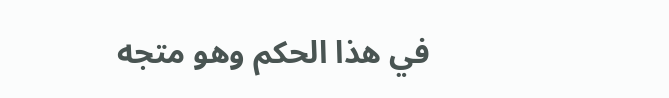في هذا الحكم وهو متجه